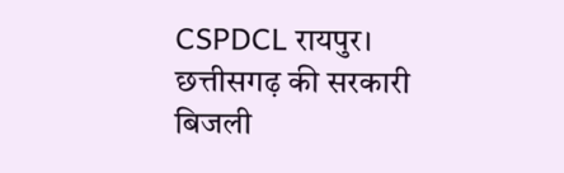CSPDCL रायपुर। छत्तीसगढ़ की सरकारी बिजली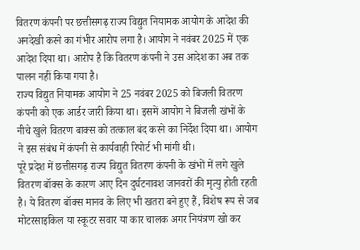वितरण कंपनी पर छत्तीसगढ़ राज्य विद्युत नियामक आयोग के आदेश की अनदेखी करने का गंभीर आरोप लगा है। आयोग ने नवंबर 2025 में एक आदेश दिया था। आरोप है कि वितरण कंपनी ने उस आदेश का अब तक पालन नहीं किया गया है।
राज्य विद्युत नियामक आयोग ने 25 नवंबर 2025 को बिजली वितरण कंपनी को एक आर्डर जारी किया था। इसमें आयोग ने बिजली खंभों के नीचे खुले वितरण बाक्स को तत्काल बंद करने का निर्देश दिया था। आयोग ने इस संबंध में कंपनी से कार्यवाही रिपोर्ट भी मांगी थी।
पूरे प्रदेश में छत्तीसगढ़ राज्य विद्युत वितरण कंपनी के खंभों में लगे खुले वितरण बॉक्स के कारण आए दिन दुर्घटनावश जानवरों की मृत्यु होती रहती है। ये वितरण बॉक्स मानव के लिए भी खतरा बने हुए हैं, विशेष रूप से जब मोटरसाइकिल या स्कूटर सवार या कार चालक अगर नियंत्रण खो कर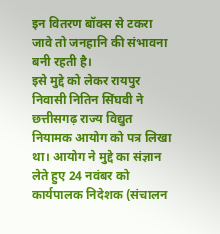इन वितरण बॉक्स से टकरा जावे तो जनहानि की संभावना बनी रहती है।
इसे मुद्दे को लेकर रायपुर निवासी नितिन सिंघवी ने छत्तीसगढ़ राज्य विद्युत नियामक आयोग को पत्र लिखा था। आयोग ने मुद्दे का संज्ञान लेते हुए 24 नवंबर को कार्यपालक निदेशक (संचालन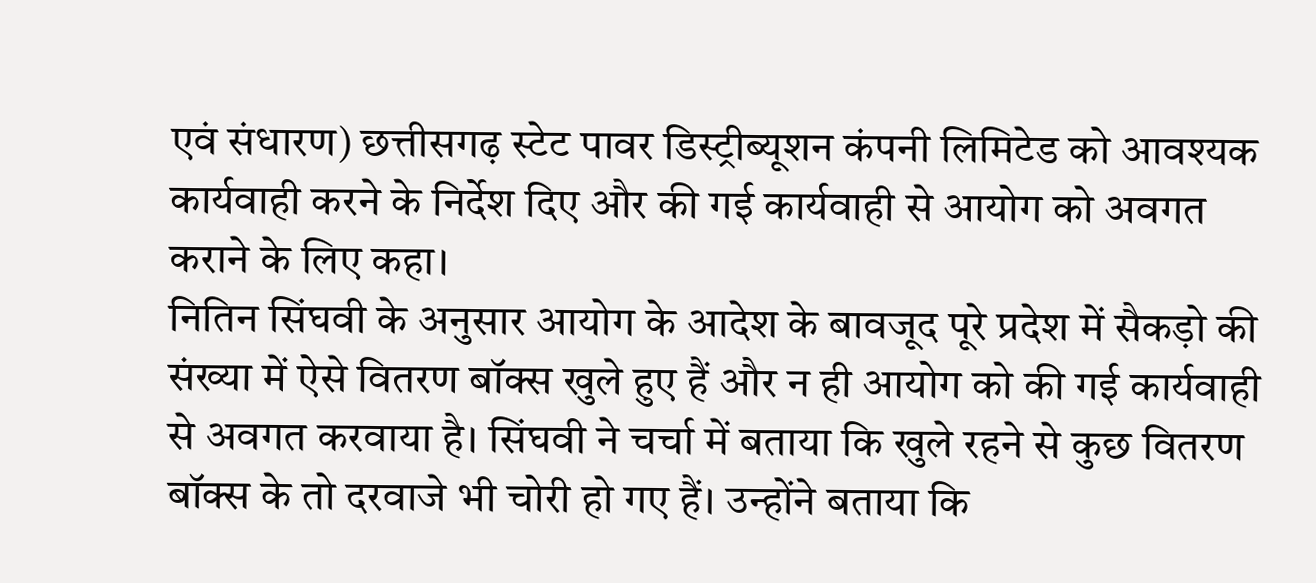एवं संधारण) छत्तीसगढ़ स्टेट पावर डिस्ट्रीब्यूशन कंपनी लिमिटेड को आवश्यक कार्यवाही करने के निर्देश दिए और की गई कार्यवाही से आयोग को अवगत कराने के लिए कहा।
नितिन सिंघवी के अनुसार आयोग के आदेश के बावजूद पूरे प्रदेश में सैकड़ो की संख्या में ऐसे वितरण बॉक्स खुले हुए हैं और न ही आयोग को की गई कार्यवाही से अवगत करवाया है। सिंघवी ने चर्चा में बताया कि खुले रहने से कुछ वितरण बॉक्स के तो दरवाजे भी चोरी हो गए हैं। उन्होंने बताया कि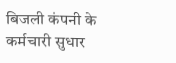बिजली कंपनी के कर्मचारी सुधार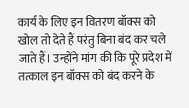कार्य के लिए इन वितरण बॉक्स को खोल तो देते हैं परंतु बिना बंद कर चले जाते हैं। उन्होंने मांग की कि पूरे प्रदेश में तत्काल इन बॉक्स को बंद करने के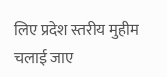लिए प्रदेश स्तरीय मुहीम चलाई जाए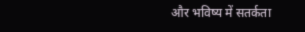और भविष्य में सतर्कता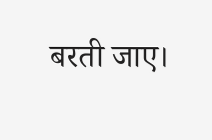बरती जाए।